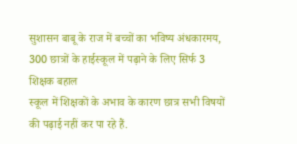सुशासन बाबू के राज में बच्चों का भविष्य अंधकारमय, 300 छात्रों के हाईस्कूल में पढ़ाने के लिए सिर्फ 3 शिक्षक बहाल
स्कूल में शिक्षकों के अभाव के कारण छात्र सभी विषयों की पढ़ाई नहीं कर पा रहे हैं.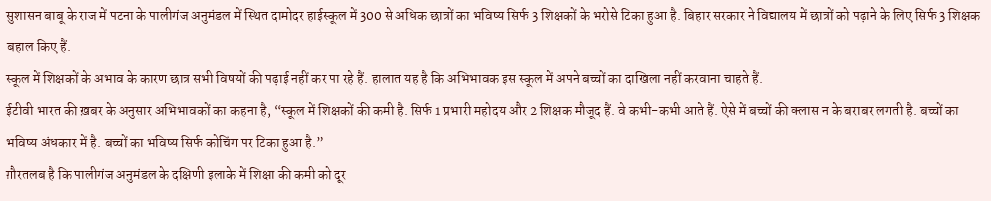सुशासन बाबू के राज में पटना के पालीगंज अनुमंडल में स्थित दामोदर हाईस्कूल में 300 से अधिक छात्रों का भविष्य सिर्फ 3 शिक्षकों के भरोसे टिका हुआ है. बिहार सरकार ने विद्यालय में छात्रों को पढ़ाने के लिए सिर्फ 3 शिक्षक बहाल किए हैं.
स्कूल में शिक्षकों के अभाव के कारण छात्र सभी विषयों की पढ़ाई नहीं कर पा रहे हैं. हालात यह है कि अभिभावक इस स्कूल में अपने बच्चों का दाखिला नहीं करवाना चाहते हैं.
ईटीवी भारत की ख़बर के अनुसार अभिभावकों का कहना है, “स्कूल में शिक्षकों की कमी है. सिर्फ 1 प्रभारी महोदय और 2 शिक्षक मौजूद हैं. वे कभी-कभी आते हैं. ऐसे में बच्चों की क्लास न के बराबर लगती है. बच्चों का भविष्य अंधकार में है. बच्चों का भविष्य सिर्फ कोचिंग पर टिका हुआ है.”
ग़ौरतलब है कि पालीगंज अनुमंडल के दक्षिणी इलाके में शिक्षा की कमी को दूर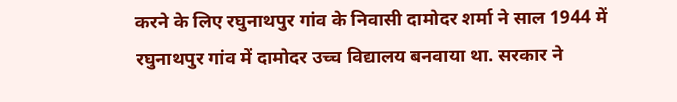करने के लिए रघुनाथपुर गांव के निवासी दामोदर शर्मा ने साल 1944 में रघुनाथपुर गांव में दामोदर उच्च विद्यालय बनवाया था. सरकार ने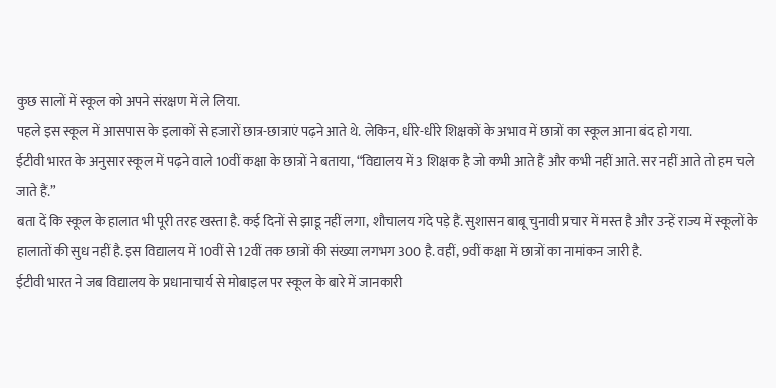कुछ सालों में स्कूल को अपने संरक्षण में ले लिया.
पहले इस स्कूल में आसपास के इलाकों से हजारों छात्र-छात्राएं पढ़ने आते थे. लेकिन, धीरे-धीरे शिक्षकों के अभाव में छात्रों का स्कूल आना बंद हो गया.
ईटीवी भारत के अनुसार स्कूल में पढ़ने वाले 10वीं कक्षा के छात्रों ने बताया, “विद्यालय में 3 शिक्षक है जो कभी आते हैं और कभी नहीं आते. सर नहीं आते तो हम चले जाते हैं.”
बता दें कि स्कूल के हालात भी पूरी तरह खस्ता है. कई दिनों से झाडू नहीं लगा, शौचालय गंदे पड़े हैं. सुशासन बाबू चुनावी प्रचार में मस्त है और उन्हें राज्य में स्कूलों के हालातों की सुध नहीं है. इस विद्यालय में 10वीं से 12वीं तक छात्रों की संख्या लगभग 300 है. वहीं, 9वीं कक्षा में छात्रों का नामांकन जारी है.
ईटीवी भारत ने जब विद्यालय के प्रधानाचार्य से मोबाइल पर स्कूल के बारे में जानकारी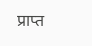प्राप्त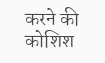करने की कोशिश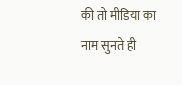की तो मीडिया का नाम सुनते ही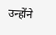उन्होंने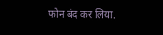फोन बंद कर लिया.